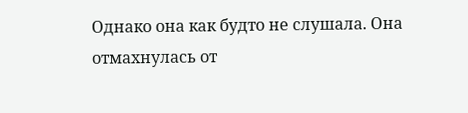Однако она как будто не слушала. Она отмахнулась от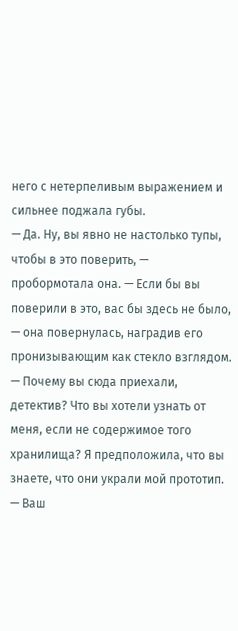него с нетерпеливым выражением и сильнее поджала губы.
— Да. Ну, вы явно не настолько тупы, чтобы в это поверить, — пробормотала она. — Если бы вы поверили в это, вас бы здесь не было, — она повернулась, наградив его пронизывающим как стекло взглядом. — Почему вы сюда приехали, детектив? Что вы хотели узнать от меня, если не содержимое того хранилища? Я предположила, что вы знаете, что они украли мой прототип.
— Ваш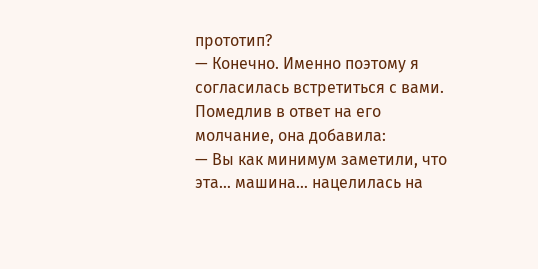прототип?
— Конечно. Именно поэтому я согласилась встретиться с вами.
Помедлив в ответ на его молчание, она добавила:
— Вы как минимум заметили, что эта… машина… нацелилась на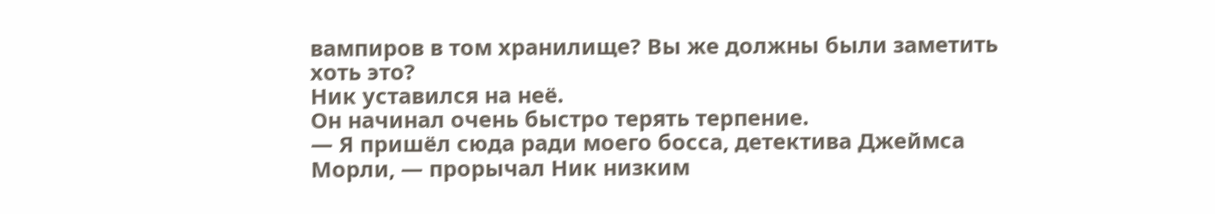вампиров в том хранилище? Вы же должны были заметить хоть это?
Ник уставился на неё.
Он начинал очень быстро терять терпение.
— Я пришёл сюда ради моего босса, детектива Джеймса Морли, — прорычал Ник низким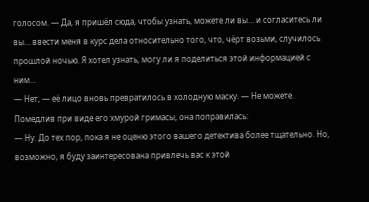голосом. — Да, я пришёл сюда, чтобы узнать, можете ли вы… и согласитесь ли вы… ввести меня в курс дела относительно того, что, чёрт возьми, случилось прошлой ночью. Я хотел узнать, могу ли я поделиться этой информацией с ним…
— Нет, — её лицо вновь превратилось в холодную маску. — Не можете.
Помедлив при виде его хмурой гримасы, она поправилась:
— Ну. До тех пор, пока я не оценю этого вашего детектива более тщательно. Но, возможно, я буду заинтересована привлечь вас к этой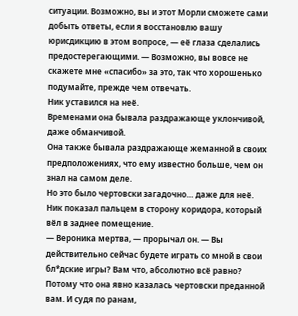ситуации. Возможно, вы и этот Морли сможете сами добыть ответы, если я восстановлю вашу юрисдикцию в этом вопросе, — её глаза сделались предостерегающими. — Возможно, вы вовсе не скажете мне «спасибо» за это, так что хорошенько подумайте, прежде чем отвечать.
Ник уставился на неё.
Временами она бывала раздражающе уклончивой, даже обманчивой.
Она также бывала раздражающе жеманной в своих предположениях, что ему известно больше, чем он знал на самом деле.
Но это было чертовски загадочно… даже для неё.
Ник показал пальцем в сторону коридора, который вёл в заднее помещение.
— Вероника мертва, — прорычал он. — Вы действительно сейчас будете играть со мной в свои бл*дские игры? Вам что, абсолютно всё равно? Потому что она явно казалась чертовски преданной вам. И судя по ранам,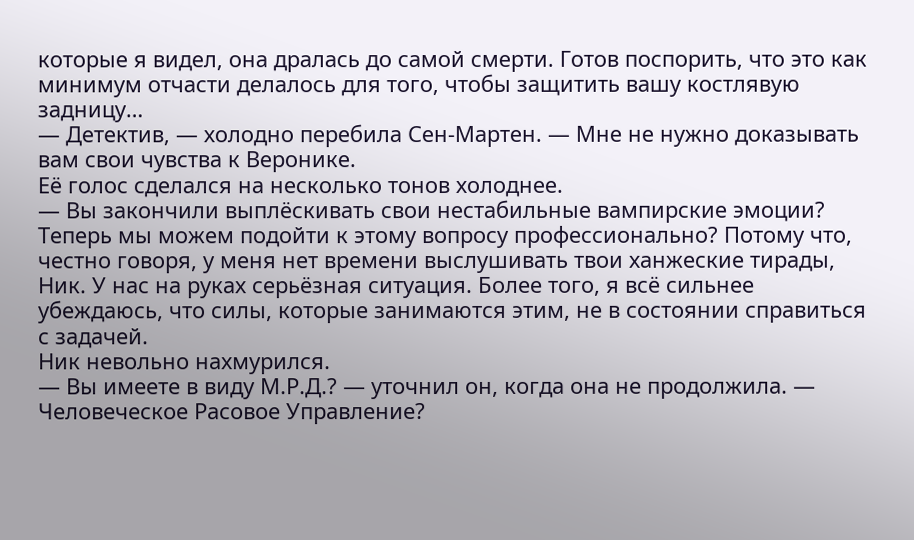которые я видел, она дралась до самой смерти. Готов поспорить, что это как минимум отчасти делалось для того, чтобы защитить вашу костлявую задницу…
— Детектив, — холодно перебила Сен-Мартен. — Мне не нужно доказывать вам свои чувства к Веронике.
Её голос сделался на несколько тонов холоднее.
— Вы закончили выплёскивать свои нестабильные вампирские эмоции? Теперь мы можем подойти к этому вопросу профессионально? Потому что, честно говоря, у меня нет времени выслушивать твои ханжеские тирады, Ник. У нас на руках серьёзная ситуация. Более того, я всё сильнее убеждаюсь, что силы, которые занимаются этим, не в состоянии справиться с задачей.
Ник невольно нахмурился.
— Вы имеете в виду М.Р.Д.? — уточнил он, когда она не продолжила. — Человеческое Расовое Управление?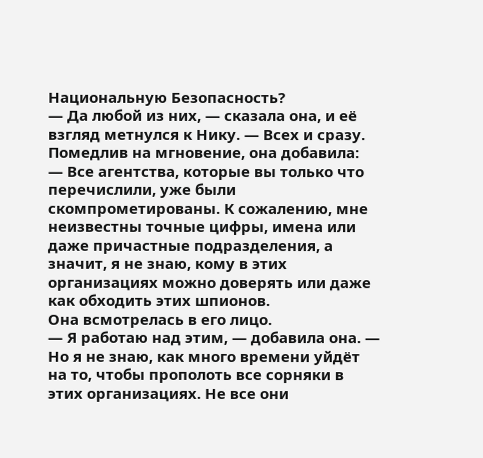Национальную Безопасность?
— Да любой из них, — сказала она, и её взгляд метнулся к Нику. — Всех и сразу.
Помедлив на мгновение, она добавила:
— Все агентства, которые вы только что перечислили, уже были скомпрометированы. К сожалению, мне неизвестны точные цифры, имена или даже причастные подразделения, а значит, я не знаю, кому в этих организациях можно доверять или даже как обходить этих шпионов.
Она всмотрелась в его лицо.
— Я работаю над этим, — добавила она. — Но я не знаю, как много времени уйдёт на то, чтобы прополоть все сорняки в этих организациях. Не все они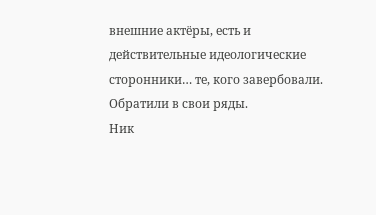внешние актёры, есть и действительные идеологические сторонники… те, кого завербовали. Обратили в свои ряды.
Ник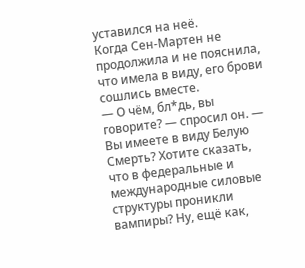уставился на неё.
Когда Сен-Мартен не продолжила и не пояснила, что имела в виду, его брови сошлись вместе.
— О чём, бл*дь, вы говорите? — спросил он. — Вы имеете в виду Белую Смерть? Хотите сказать, что в федеральные и международные силовые структуры проникли вампиры? Ну, ещё как,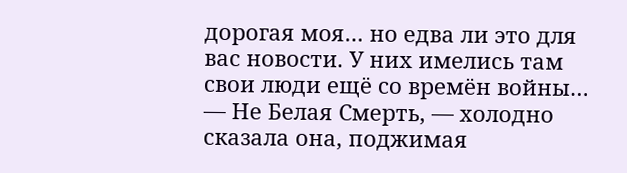дорогая моя… но едва ли это для вас новости. У них имелись там свои люди ещё со времён войны…
— Не Белая Смерть, — холодно сказала она, поджимая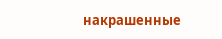накрашенные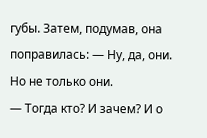губы. Затем, подумав, она поправилась: — Ну, да, они. Но не только они.
— Тогда кто? И зачем? И о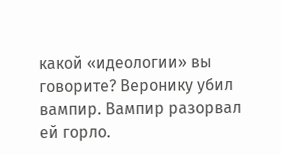какой «идеологии» вы говорите? Веронику убил вампир. Вампир разорвал ей горло.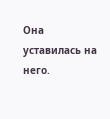Она уставилась на него.